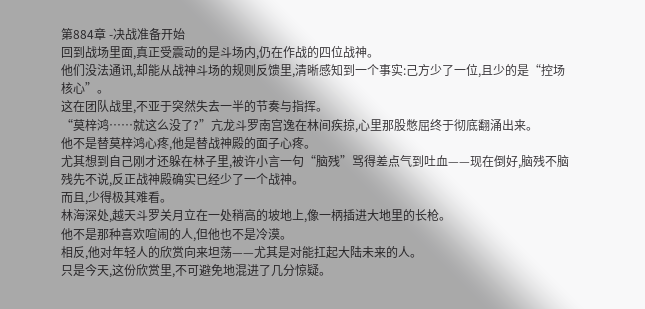第884章 -决战准备开始
回到战场里面,真正受震动的是斗场内,仍在作战的四位战神。
他们没法通讯,却能从战神斗场的规则反馈里,清晰感知到一个事实:己方少了一位,且少的是“控场核心”。
这在团队战里,不亚于突然失去一半的节奏与指挥。
“莫梓鸿……就这么没了?”亢龙斗罗南宫逸在林间疾掠,心里那股憋屈终于彻底翻涌出来。
他不是替莫梓鸿心疼,他是替战神殿的面子心疼。
尤其想到自己刚才还躲在林子里,被许小言一句“脑残”骂得差点气到吐血——现在倒好,脑残不脑残先不说,反正战神殿确实已经少了一个战神。
而且,少得极其难看。
林海深处,越天斗罗关月立在一处稍高的坡地上,像一柄插进大地里的长枪。
他不是那种喜欢喧闹的人,但他也不是冷漠。
相反,他对年轻人的欣赏向来坦荡——尤其是对能扛起大陆未来的人。
只是今天,这份欣赏里,不可避免地混进了几分惊疑。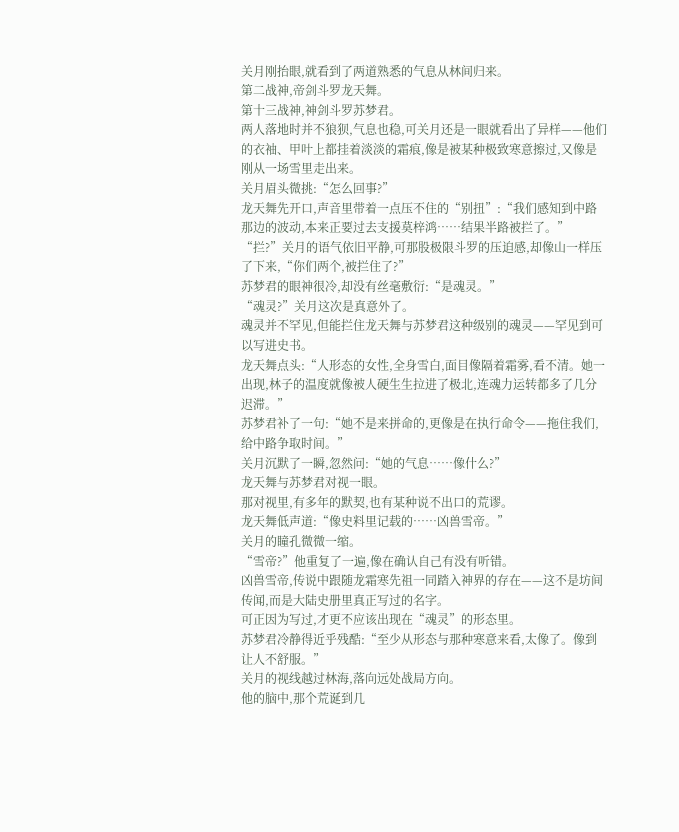关月刚抬眼,就看到了两道熟悉的气息从林间归来。
第二战神,帝剑斗罗龙天舞。
第十三战神,神剑斗罗苏梦君。
两人落地时并不狼狈,气息也稳,可关月还是一眼就看出了异样——他们的衣袖、甲叶上都挂着淡淡的霜痕,像是被某种极致寒意擦过,又像是刚从一场雪里走出来。
关月眉头微挑:“怎么回事?”
龙天舞先开口,声音里带着一点压不住的“别扭”:“我们感知到中路那边的波动,本来正要过去支援莫梓鸿……结果半路被拦了。”
“拦?”关月的语气依旧平静,可那股极限斗罗的压迫感,却像山一样压了下来,“你们两个,被拦住了?”
苏梦君的眼神很冷,却没有丝毫敷衍:“是魂灵。”
“魂灵?”关月这次是真意外了。
魂灵并不罕见,但能拦住龙天舞与苏梦君这种级别的魂灵——罕见到可以写进史书。
龙天舞点头:“人形态的女性,全身雪白,面目像隔着霜雾,看不清。她一出现,林子的温度就像被人硬生生拉进了极北,连魂力运转都多了几分迟滞。”
苏梦君补了一句:“她不是来拼命的,更像是在执行命令——拖住我们,给中路争取时间。”
关月沉默了一瞬,忽然问:“她的气息……像什么?”
龙天舞与苏梦君对视一眼。
那对视里,有多年的默契,也有某种说不出口的荒谬。
龙天舞低声道:“像史料里记载的……凶兽雪帝。”
关月的瞳孔微微一缩。
“雪帝?”他重复了一遍,像在确认自己有没有听错。
凶兽雪帝,传说中跟随龙霜寒先祖一同踏入神界的存在——这不是坊间传闻,而是大陆史册里真正写过的名字。
可正因为写过,才更不应该出现在“魂灵”的形态里。
苏梦君冷静得近乎残酷:“至少从形态与那种寒意来看,太像了。像到让人不舒服。”
关月的视线越过林海,落向远处战局方向。
他的脑中,那个荒诞到几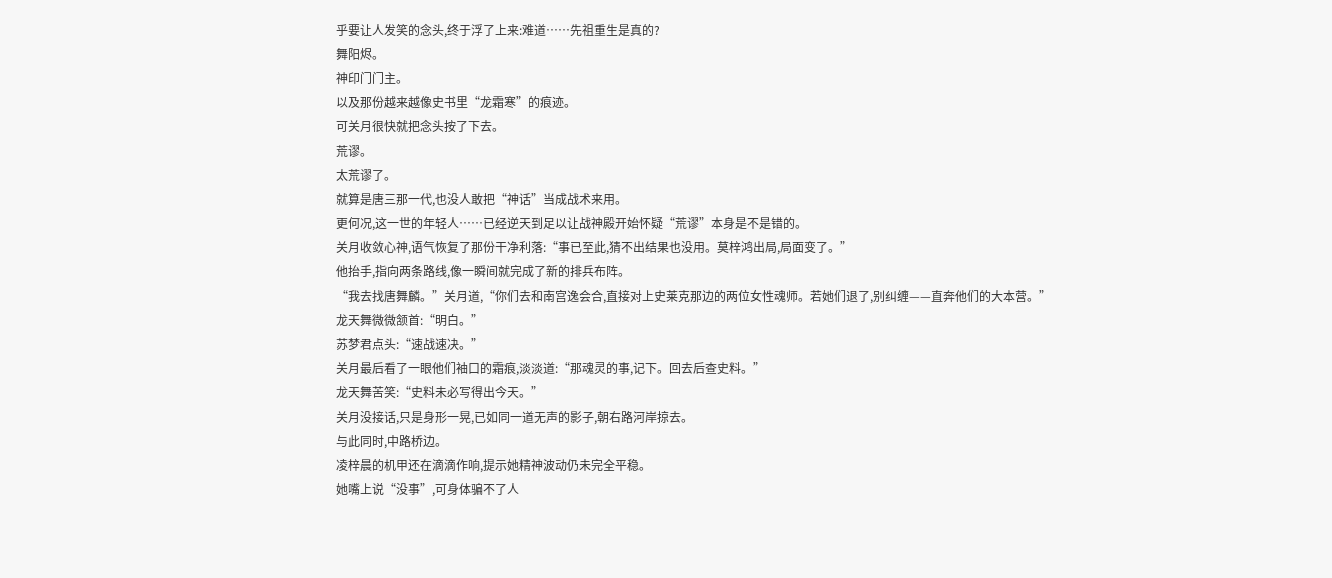乎要让人发笑的念头,终于浮了上来:难道……先祖重生是真的?
舞阳烬。
神印门门主。
以及那份越来越像史书里“龙霜寒”的痕迹。
可关月很快就把念头按了下去。
荒谬。
太荒谬了。
就算是唐三那一代,也没人敢把“神话”当成战术来用。
更何况,这一世的年轻人……已经逆天到足以让战神殿开始怀疑“荒谬”本身是不是错的。
关月收敛心神,语气恢复了那份干净利落:“事已至此,猜不出结果也没用。莫梓鸿出局,局面变了。”
他抬手,指向两条路线,像一瞬间就完成了新的排兵布阵。
“我去找唐舞麟。”关月道,“你们去和南宫逸会合,直接对上史莱克那边的两位女性魂师。若她们退了,别纠缠——直奔他们的大本营。”
龙天舞微微颔首:“明白。”
苏梦君点头:“速战速决。”
关月最后看了一眼他们袖口的霜痕,淡淡道:“那魂灵的事,记下。回去后查史料。”
龙天舞苦笑:“史料未必写得出今天。”
关月没接话,只是身形一晃,已如同一道无声的影子,朝右路河岸掠去。
与此同时,中路桥边。
凌梓晨的机甲还在滴滴作响,提示她精神波动仍未完全平稳。
她嘴上说“没事”,可身体骗不了人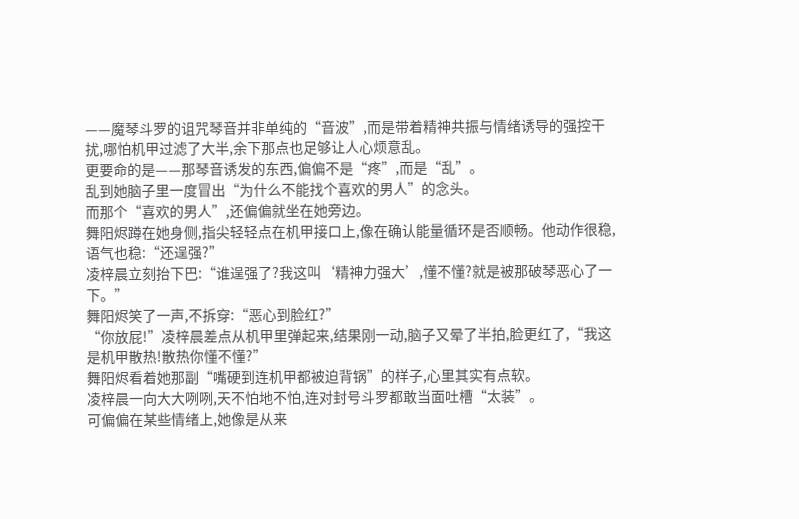——魔琴斗罗的诅咒琴音并非单纯的“音波”,而是带着精神共振与情绪诱导的强控干扰,哪怕机甲过滤了大半,余下那点也足够让人心烦意乱。
更要命的是——那琴音诱发的东西,偏偏不是“疼”,而是“乱”。
乱到她脑子里一度冒出“为什么不能找个喜欢的男人”的念头。
而那个“喜欢的男人”,还偏偏就坐在她旁边。
舞阳烬蹲在她身侧,指尖轻轻点在机甲接口上,像在确认能量循环是否顺畅。他动作很稳,语气也稳:“还逞强?”
凌梓晨立刻抬下巴:“谁逞强了?我这叫‘精神力强大’,懂不懂?就是被那破琴恶心了一下。”
舞阳烬笑了一声,不拆穿:“恶心到脸红?”
“你放屁!”凌梓晨差点从机甲里弹起来,结果刚一动,脑子又晕了半拍,脸更红了,“我这是机甲散热!散热你懂不懂?”
舞阳烬看着她那副“嘴硬到连机甲都被迫背锅”的样子,心里其实有点软。
凌梓晨一向大大咧咧,天不怕地不怕,连对封号斗罗都敢当面吐槽“太装”。
可偏偏在某些情绪上,她像是从来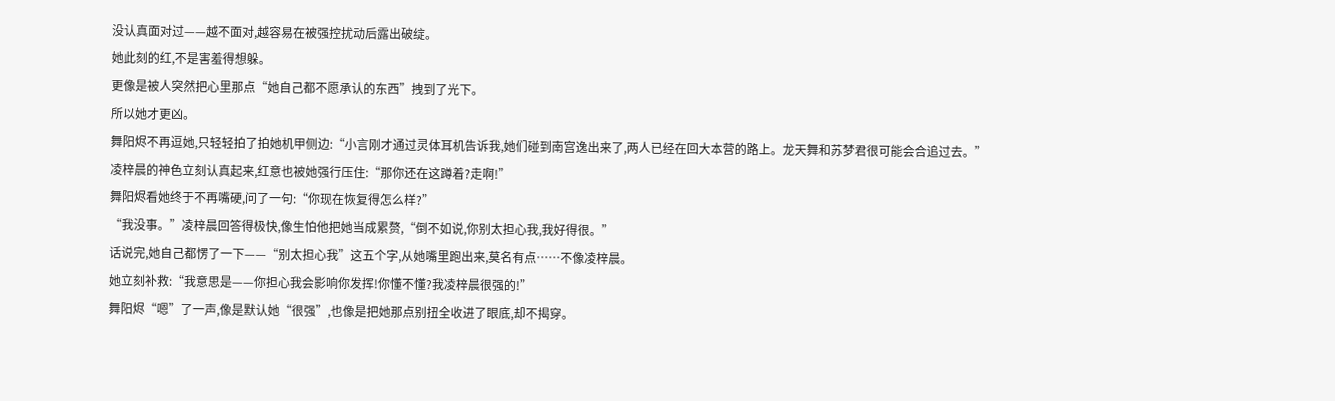没认真面对过——越不面对,越容易在被强控扰动后露出破绽。
她此刻的红,不是害羞得想躲。
更像是被人突然把心里那点“她自己都不愿承认的东西”拽到了光下。
所以她才更凶。
舞阳烬不再逗她,只轻轻拍了拍她机甲侧边:“小言刚才通过灵体耳机告诉我,她们碰到南宫逸出来了,两人已经在回大本营的路上。龙天舞和苏梦君很可能会合追过去。”
凌梓晨的神色立刻认真起来,红意也被她强行压住:“那你还在这蹲着?走啊!”
舞阳烬看她终于不再嘴硬,问了一句:“你现在恢复得怎么样?”
“我没事。”凌梓晨回答得极快,像生怕他把她当成累赘,“倒不如说,你别太担心我,我好得很。”
话说完,她自己都愣了一下——“别太担心我”这五个字,从她嘴里跑出来,莫名有点……不像凌梓晨。
她立刻补救:“我意思是——你担心我会影响你发挥!你懂不懂?我凌梓晨很强的!”
舞阳烬“嗯”了一声,像是默认她“很强”,也像是把她那点别扭全收进了眼底,却不揭穿。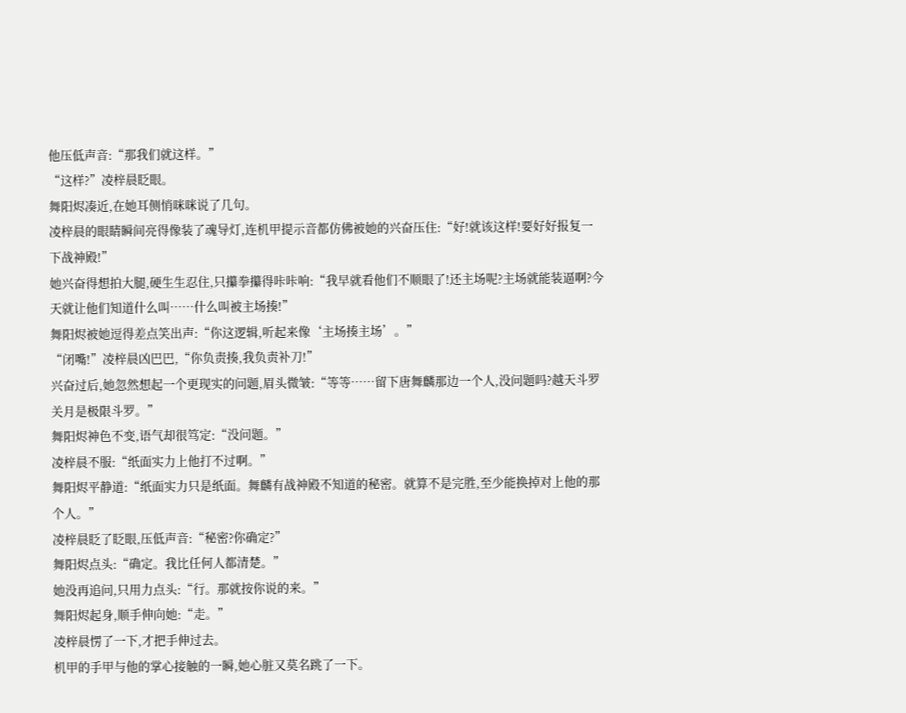他压低声音:“那我们就这样。”
“这样?”凌梓晨眨眼。
舞阳烬凑近,在她耳侧悄咪咪说了几句。
凌梓晨的眼睛瞬间亮得像装了魂导灯,连机甲提示音都仿佛被她的兴奋压住:“好!就该这样!要好好报复一下战神殿!”
她兴奋得想拍大腿,硬生生忍住,只攥拳攥得咔咔响:“我早就看他们不顺眼了!还主场呢?主场就能装逼啊?今天就让他们知道什么叫……什么叫被主场揍!”
舞阳烬被她逗得差点笑出声:“你这逻辑,听起来像‘主场揍主场’。”
“闭嘴!”凌梓晨凶巴巴,“你负责揍,我负责补刀!”
兴奋过后,她忽然想起一个更现实的问题,眉头微皱:“等等……留下唐舞麟那边一个人,没问题吗?越天斗罗关月是极限斗罗。”
舞阳烬神色不变,语气却很笃定:“没问题。”
凌梓晨不服:“纸面实力上他打不过啊。”
舞阳烬平静道:“纸面实力只是纸面。舞麟有战神殿不知道的秘密。就算不是完胜,至少能换掉对上他的那个人。”
凌梓晨眨了眨眼,压低声音:“秘密?你确定?”
舞阳烬点头:“确定。我比任何人都清楚。”
她没再追问,只用力点头:“行。那就按你说的来。”
舞阳烬起身,顺手伸向她:“走。”
凌梓晨愣了一下,才把手伸过去。
机甲的手甲与他的掌心接触的一瞬,她心脏又莫名跳了一下。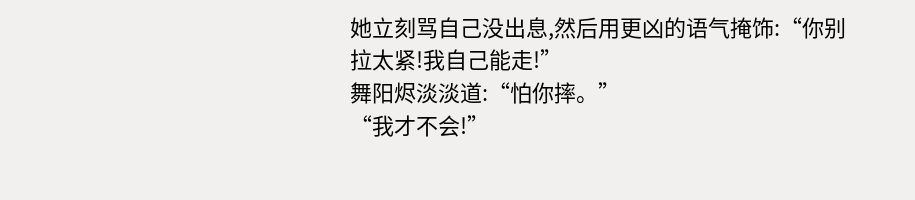她立刻骂自己没出息,然后用更凶的语气掩饰:“你别拉太紧!我自己能走!”
舞阳烬淡淡道:“怕你摔。”
“我才不会!”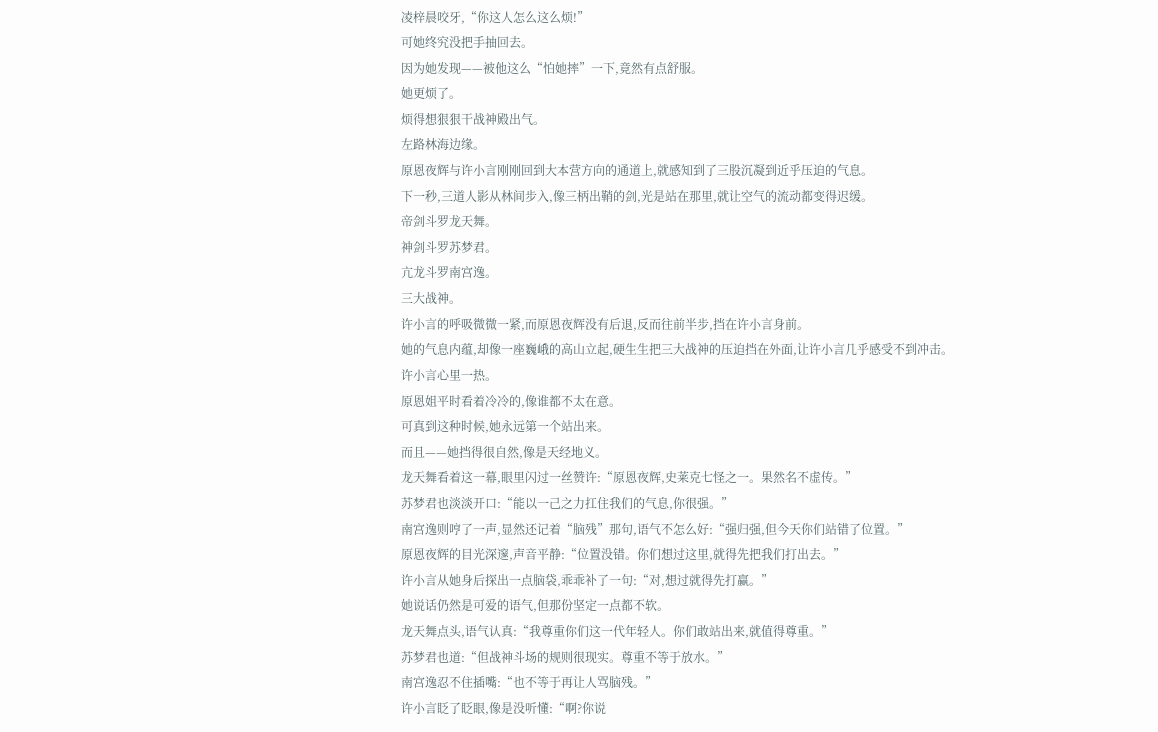凌梓晨咬牙,“你这人怎么这么烦!”
可她终究没把手抽回去。
因为她发现——被他这么“怕她摔”一下,竟然有点舒服。
她更烦了。
烦得想狠狠干战神殿出气。
左路林海边缘。
原恩夜辉与许小言刚刚回到大本营方向的通道上,就感知到了三股沉凝到近乎压迫的气息。
下一秒,三道人影从林间步入,像三柄出鞘的剑,光是站在那里,就让空气的流动都变得迟缓。
帝剑斗罗龙天舞。
神剑斗罗苏梦君。
亢龙斗罗南宫逸。
三大战神。
许小言的呼吸微微一紧,而原恩夜辉没有后退,反而往前半步,挡在许小言身前。
她的气息内蕴,却像一座巍峨的高山立起,硬生生把三大战神的压迫挡在外面,让许小言几乎感受不到冲击。
许小言心里一热。
原恩姐平时看着冷冷的,像谁都不太在意。
可真到这种时候,她永远第一个站出来。
而且——她挡得很自然,像是天经地义。
龙天舞看着这一幕,眼里闪过一丝赞许:“原恩夜辉,史莱克七怪之一。果然名不虚传。”
苏梦君也淡淡开口:“能以一己之力扛住我们的气息,你很强。”
南宫逸则哼了一声,显然还记着“脑残”那句,语气不怎么好:“强归强,但今天你们站错了位置。”
原恩夜辉的目光深邃,声音平静:“位置没错。你们想过这里,就得先把我们打出去。”
许小言从她身后探出一点脑袋,乖乖补了一句:“对,想过就得先打赢。”
她说话仍然是可爱的语气,但那份坚定一点都不软。
龙天舞点头,语气认真:“我尊重你们这一代年轻人。你们敢站出来,就值得尊重。”
苏梦君也道:“但战神斗场的规则很现实。尊重不等于放水。”
南宫逸忍不住插嘴:“也不等于再让人骂脑残。”
许小言眨了眨眼,像是没听懂:“啊?你说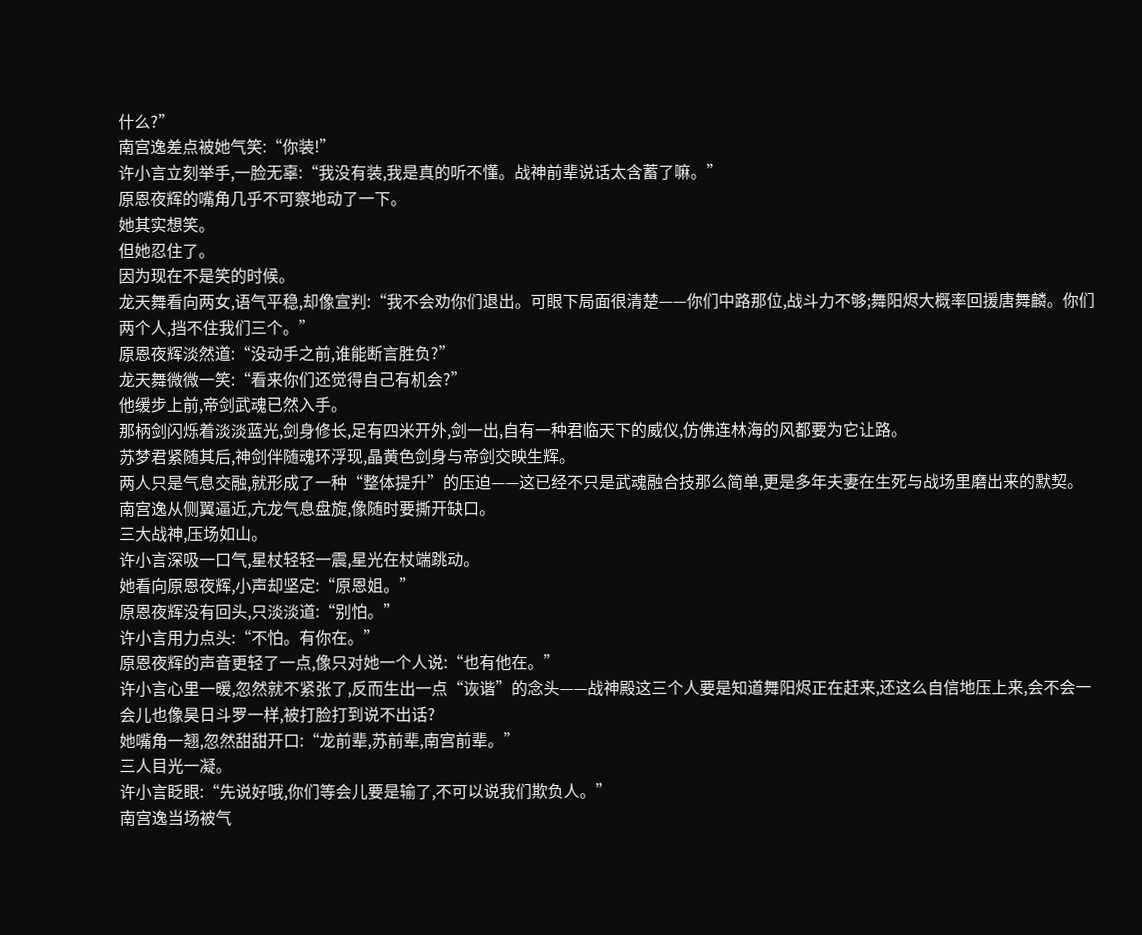什么?”
南宫逸差点被她气笑:“你装!”
许小言立刻举手,一脸无辜:“我没有装,我是真的听不懂。战神前辈说话太含蓄了嘛。”
原恩夜辉的嘴角几乎不可察地动了一下。
她其实想笑。
但她忍住了。
因为现在不是笑的时候。
龙天舞看向两女,语气平稳,却像宣判:“我不会劝你们退出。可眼下局面很清楚——你们中路那位,战斗力不够;舞阳烬大概率回援唐舞麟。你们两个人,挡不住我们三个。”
原恩夜辉淡然道:“没动手之前,谁能断言胜负?”
龙天舞微微一笑:“看来你们还觉得自己有机会?”
他缓步上前,帝剑武魂已然入手。
那柄剑闪烁着淡淡蓝光,剑身修长,足有四米开外,剑一出,自有一种君临天下的威仪,仿佛连林海的风都要为它让路。
苏梦君紧随其后,神剑伴随魂环浮现,晶黄色剑身与帝剑交映生辉。
两人只是气息交融,就形成了一种“整体提升”的压迫——这已经不只是武魂融合技那么简单,更是多年夫妻在生死与战场里磨出来的默契。
南宫逸从侧翼逼近,亢龙气息盘旋,像随时要撕开缺口。
三大战神,压场如山。
许小言深吸一口气,星杖轻轻一震,星光在杖端跳动。
她看向原恩夜辉,小声却坚定:“原恩姐。”
原恩夜辉没有回头,只淡淡道:“别怕。”
许小言用力点头:“不怕。有你在。”
原恩夜辉的声音更轻了一点,像只对她一个人说:“也有他在。”
许小言心里一暖,忽然就不紧张了,反而生出一点“诙谐”的念头——战神殿这三个人要是知道舞阳烬正在赶来,还这么自信地压上来,会不会一会儿也像昊日斗罗一样,被打脸打到说不出话?
她嘴角一翘,忽然甜甜开口:“龙前辈,苏前辈,南宫前辈。”
三人目光一凝。
许小言眨眼:“先说好哦,你们等会儿要是输了,不可以说我们欺负人。”
南宫逸当场被气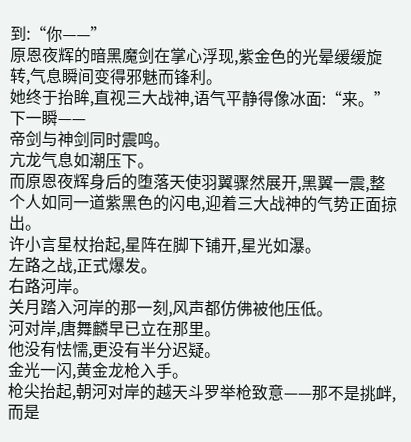到:“你——”
原恩夜辉的暗黑魔剑在掌心浮现,紫金色的光晕缓缓旋转,气息瞬间变得邪魅而锋利。
她终于抬眸,直视三大战神,语气平静得像冰面:“来。”
下一瞬——
帝剑与神剑同时震鸣。
亢龙气息如潮压下。
而原恩夜辉身后的堕落天使羽翼骤然展开,黑翼一震,整个人如同一道紫黑色的闪电,迎着三大战神的气势正面掠出。
许小言星杖抬起,星阵在脚下铺开,星光如瀑。
左路之战,正式爆发。
右路河岸。
关月踏入河岸的那一刻,风声都仿佛被他压低。
河对岸,唐舞麟早已立在那里。
他没有怯懦,更没有半分迟疑。
金光一闪,黄金龙枪入手。
枪尖抬起,朝河对岸的越天斗罗举枪致意——那不是挑衅,而是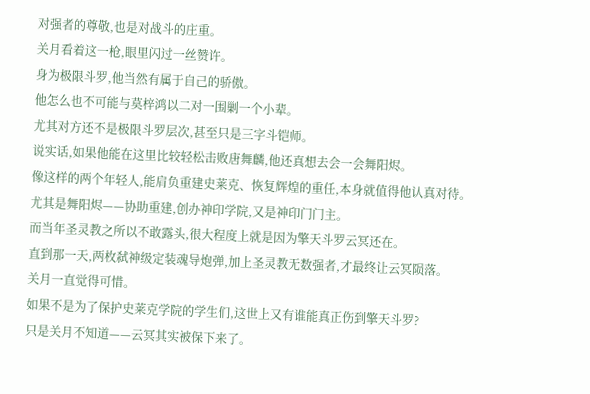对强者的尊敬,也是对战斗的庄重。
关月看着这一枪,眼里闪过一丝赞许。
身为极限斗罗,他当然有属于自己的骄傲。
他怎么也不可能与莫梓鸿以二对一围剿一个小辈。
尤其对方还不是极限斗罗层次,甚至只是三字斗铠师。
说实话,如果他能在这里比较轻松击败唐舞麟,他还真想去会一会舞阳烬。
像这样的两个年轻人,能肩负重建史莱克、恢复辉煌的重任,本身就值得他认真对待。
尤其是舞阳烬——协助重建,创办神印学院,又是神印门门主。
而当年圣灵教之所以不敢露头,很大程度上就是因为擎天斗罗云冥还在。
直到那一天,两枚弑神级定装魂导炮弹,加上圣灵教无数强者,才最终让云冥陨落。
关月一直觉得可惜。
如果不是为了保护史莱克学院的学生们,这世上又有谁能真正伤到擎天斗罗?
只是关月不知道——云冥其实被保下来了。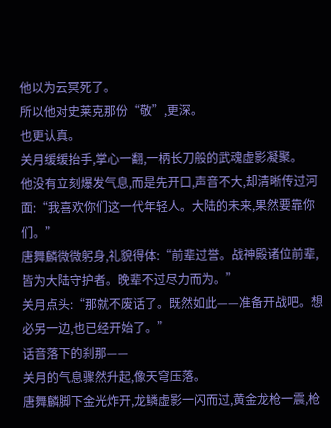他以为云冥死了。
所以他对史莱克那份“敬”,更深。
也更认真。
关月缓缓抬手,掌心一翻,一柄长刀般的武魂虚影凝聚。
他没有立刻爆发气息,而是先开口,声音不大,却清晰传过河面:“我喜欢你们这一代年轻人。大陆的未来,果然要靠你们。”
唐舞麟微微躬身,礼貌得体:“前辈过誉。战神殿诸位前辈,皆为大陆守护者。晚辈不过尽力而为。”
关月点头:“那就不废话了。既然如此——准备开战吧。想必另一边,也已经开始了。”
话音落下的刹那——
关月的气息骤然升起,像天穹压落。
唐舞麟脚下金光炸开,龙鳞虚影一闪而过,黄金龙枪一震,枪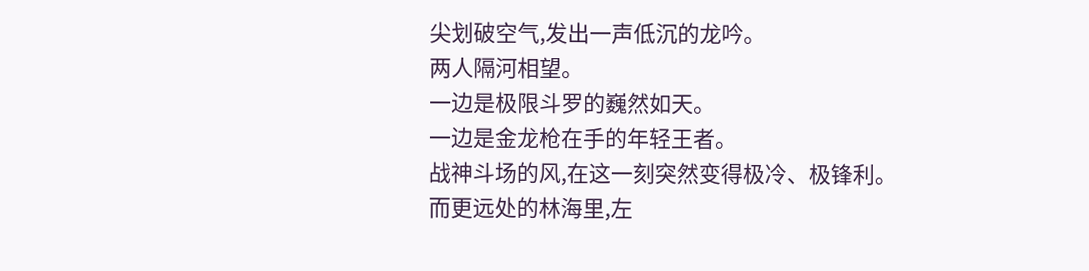尖划破空气,发出一声低沉的龙吟。
两人隔河相望。
一边是极限斗罗的巍然如天。
一边是金龙枪在手的年轻王者。
战神斗场的风,在这一刻突然变得极冷、极锋利。
而更远处的林海里,左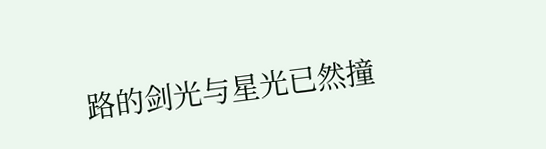路的剑光与星光已然撞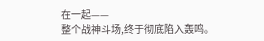在一起——
整个战神斗场,终于彻底陷入轰鸣。